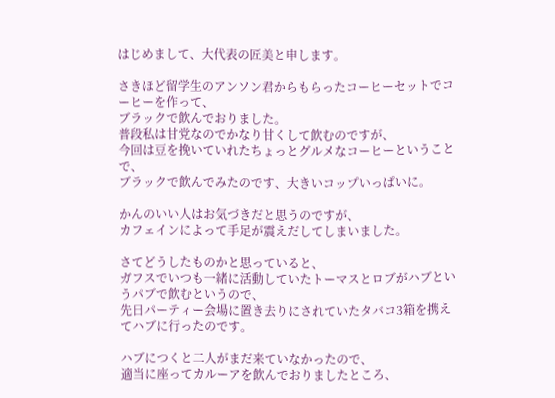はじめまして、大代表の匠美と申します。

さきほど留学生のアンソン君からもらったコーヒーセットでコーヒーを作って、
ブラックで飲んでおりました。
普段私は甘党なのでかなり甘くして飲むのですが、
今回は豆を挽いていれたちょっとグルメなコーヒーということで、
ブラックで飲んでみたのです、大きいコップいっぱいに。

かんのいい人はお気づきだと思うのですが、
カフェインによって手足が震えだしてしまいました。

さてどうしたものかと思っていると、
ガフスでいつも一緒に活動していたトーマスとロブがハブというパブで飲むというので、
先日パーティー会場に置き去りにされていたタバコ3箱を携えてハブに行ったのです。

ハブにつくと二人がまだ来ていなかったので、
適当に座ってカルーアを飲んでおりましたところ、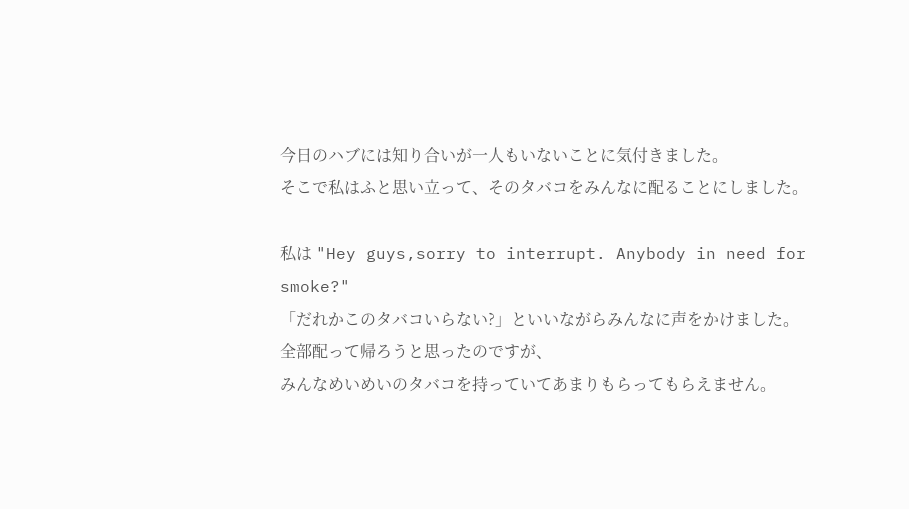今日のハブには知り合いが一人もいないことに気付きました。
そこで私はふと思い立って、そのタバコをみんなに配ることにしました。

私は "Hey guys,sorry to interrupt. Anybody in need for smoke?"
「だれかこのタバコいらない?」といいながらみんなに声をかけました。
全部配って帰ろうと思ったのですが、
みんなめいめいのタバコを持っていてあまりもらってもらえません。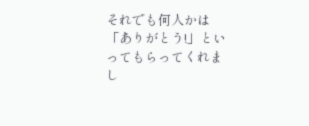それでも何人かは「ありがとう!」といってもらってくれまし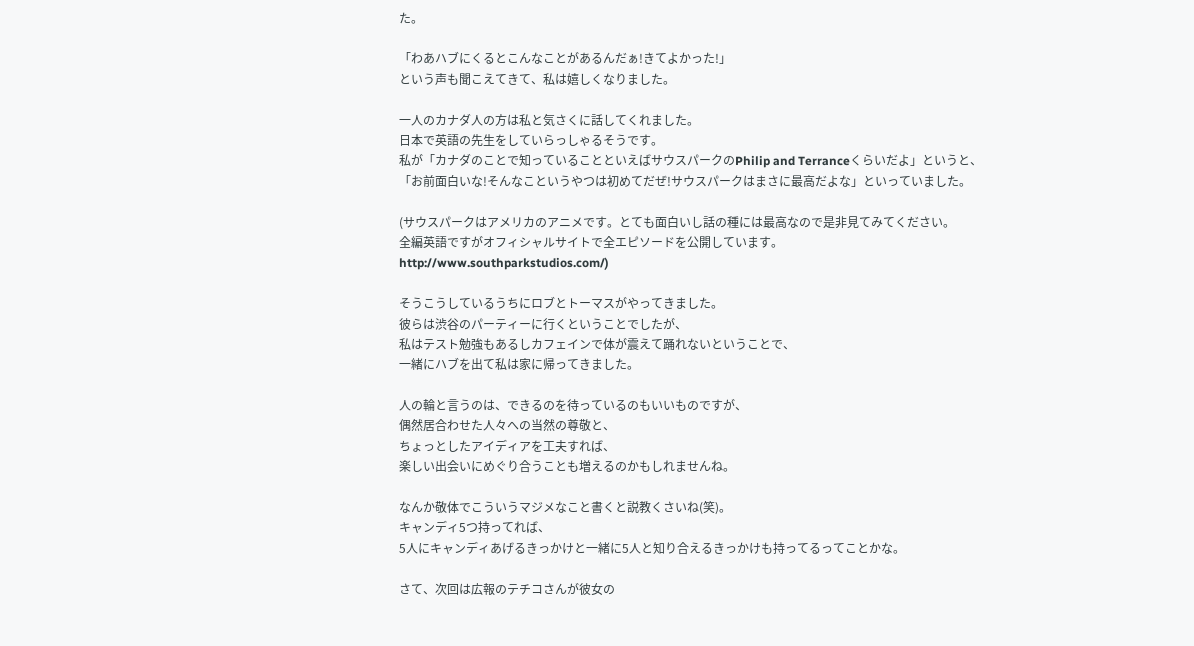た。

「わあハブにくるとこんなことがあるんだぁ!きてよかった!」
という声も聞こえてきて、私は嬉しくなりました。

一人のカナダ人の方は私と気さくに話してくれました。
日本で英語の先生をしていらっしゃるそうです。
私が「カナダのことで知っていることといえばサウスパークのPhilip and Terranceくらいだよ」というと、
「お前面白いな!そんなこというやつは初めてだぜ!サウスパークはまさに最高だよな」といっていました。

(サウスパークはアメリカのアニメです。とても面白いし話の種には最高なので是非見てみてください。
全編英語ですがオフィシャルサイトで全エピソードを公開しています。
http://www.southparkstudios.com/)

そうこうしているうちにロブとトーマスがやってきました。
彼らは渋谷のパーティーに行くということでしたが、
私はテスト勉強もあるしカフェインで体が震えて踊れないということで、
一緒にハブを出て私は家に帰ってきました。

人の輪と言うのは、できるのを待っているのもいいものですが、
偶然居合わせた人々への当然の尊敬と、
ちょっとしたアイディアを工夫すれば、
楽しい出会いにめぐり合うことも増えるのかもしれませんね。

なんか敬体でこういうマジメなこと書くと説教くさいね(笑)。
キャンディ5つ持ってれば、
5人にキャンディあげるきっかけと一緒に5人と知り合えるきっかけも持ってるってことかな。

さて、次回は広報のテチコさんが彼女の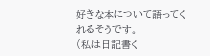好きな本について語ってくれるそうです。
(私は日記書く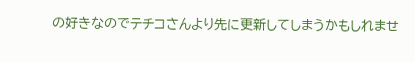の好きなのでテチコさんより先に更新してしまうかもしれませ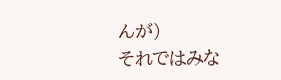んが)
それではみな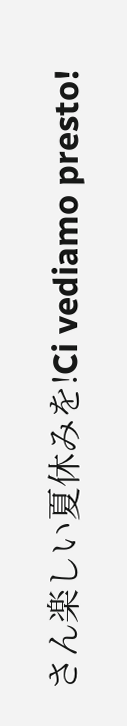さん楽しい夏休みを!Ci vediamo presto!